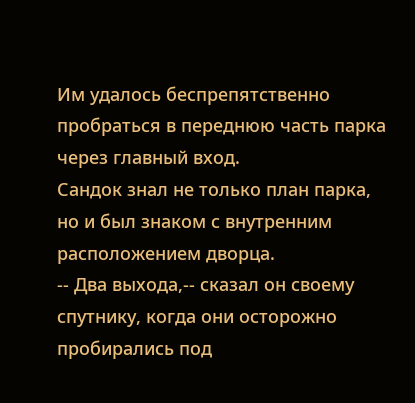Им удалось беспрепятственно пробраться в переднюю часть парка через главный вход.
Сандок знал не только план парка, но и был знаком с внутренним расположением дворца.
-- Два выхода,-- сказал он своему спутнику, когда они осторожно пробирались под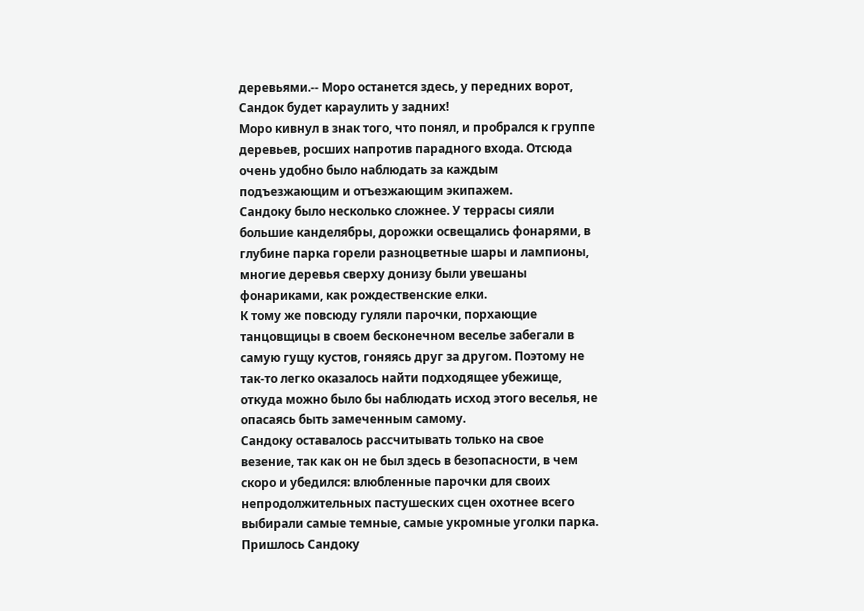деревьями.-- Моро останется здесь, у передних ворот, Сандок будет караулить у задних!
Моро кивнул в знак того, что понял, и пробрался к группе деревьев, росших напротив парадного входа. Отсюда очень удобно было наблюдать за каждым подъезжающим и отъезжающим экипажем.
Сандоку было несколько сложнее. У террасы сияли большие канделябры, дорожки освещались фонарями, в глубине парка горели разноцветные шары и лампионы, многие деревья сверху донизу были увешаны фонариками, как рождественские елки.
К тому же повсюду гуляли парочки, порхающие танцовщицы в своем бесконечном веселье забегали в самую гущу кустов, гоняясь друг за другом. Поэтому не так-то легко оказалось найти подходящее убежище, откуда можно было бы наблюдать исход этого веселья, не опасаясь быть замеченным самому.
Сандоку оставалось рассчитывать только на свое везение, так как он не был здесь в безопасности, в чем скоро и убедился: влюбленные парочки для своих непродолжительных пастушеских сцен охотнее всего выбирали самые темные, самые укромные уголки парка. Пришлось Сандоку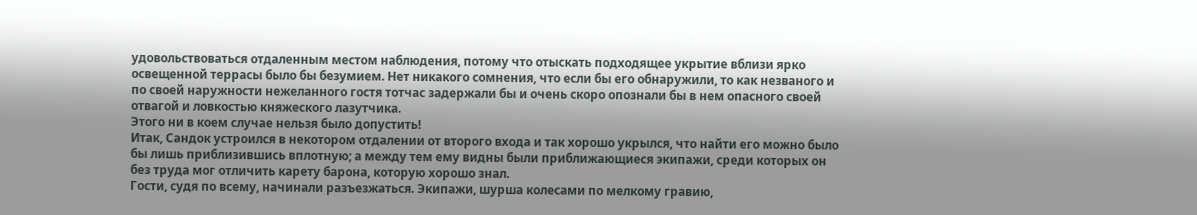удовольствоваться отдаленным местом наблюдения, потому что отыскать подходящее укрытие вблизи ярко освещенной террасы было бы безумием. Нет никакого сомнения, что если бы его обнаружили, то как незваного и по своей наружности нежеланного гостя тотчас задержали бы и очень скоро опознали бы в нем опасного своей отвагой и ловкостью княжеского лазутчика.
Этого ни в коем случае нельзя было допустить!
Итак, Сандок устроился в некотором отдалении от второго входа и так хорошо укрылся, что найти его можно было бы лишь приблизившись вплотную; а между тем ему видны были приближающиеся экипажи, среди которых он без труда мог отличить карету барона, которую хорошо знал.
Гости, судя по всему, начинали разъезжаться. Экипажи, шурша колесами по мелкому гравию,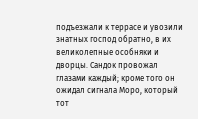подъезжали к террасе и увозили знатных господ обратно, в их великолепные особняки и дворцы. Сандок провожал глазами каждый; кроме того он ожидал сигнала Моро, который тот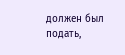должен был подать,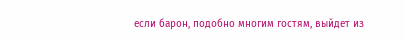если барон, подобно многим гостям, выйдет из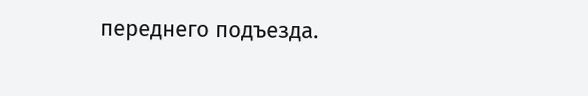переднего подъезда.